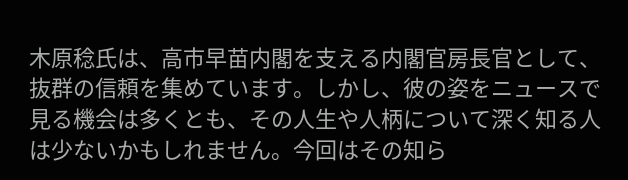木原稔氏は、高市早苗内閣を支える内閣官房長官として、抜群の信頼を集めています。しかし、彼の姿をニュースで見る機会は多くとも、その人生や人柄について深く知る人は少ないかもしれません。今回はその知ら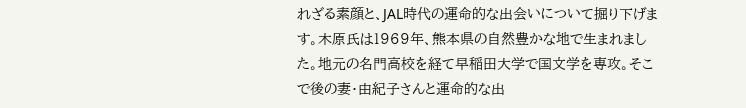れざる素顔と、JAL時代の運命的な出会いについて掘り下げます。木原氏は1969年、熊本県の自然豊かな地で生まれました。地元の名門高校を経て早稲田大学で国文学を専攻。そこで後の妻・由紀子さんと運命的な出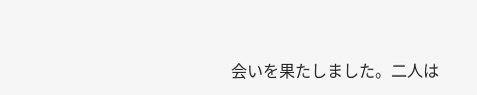会いを果たしました。二人は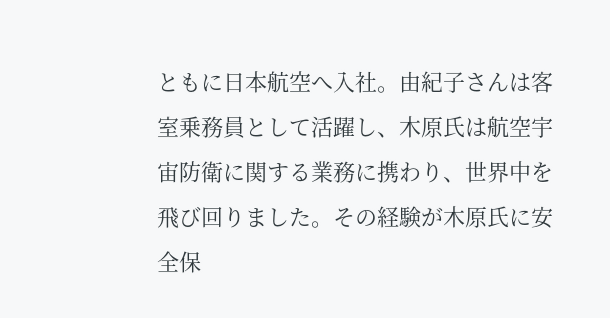ともに日本航空へ入社。由紀子さんは客室乗務員として活躍し、木原氏は航空宇宙防衛に関する業務に携わり、世界中を飛び回りました。その経験が木原氏に安全保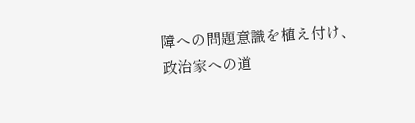障への問題意識を植え付け、政治家への道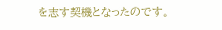を志す契機となったのです。